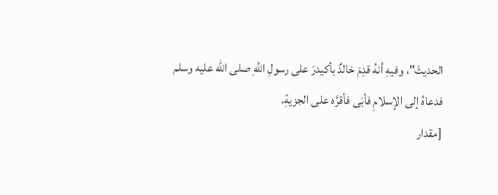الحديثَ"، وفيهِ أنهُ قدِمَ خالدٌ بأكيدرَ على رسولِ اللَّهِ صلى الله عليه وسلم فدعاهُ إلى الإسلامِ فأبَى فأقرَّه على الجزيةِ.
[مقدار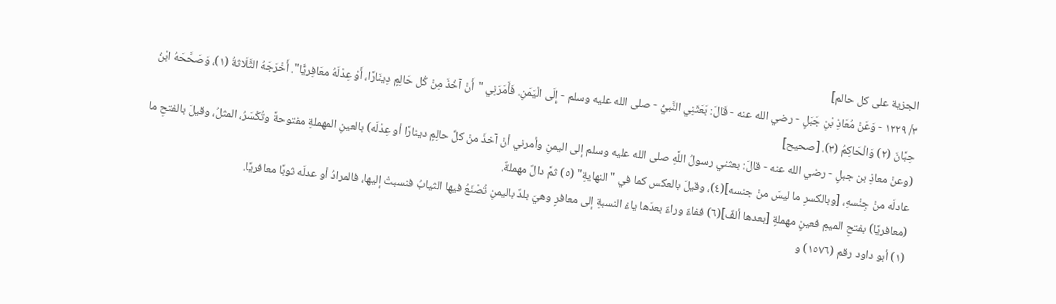الجزية على كل حالم]
٣/ ١٢٢٩ - وَعَنْ مُعَاذِ بْنِ جَبَلٍ - رضي الله عنه - قَالَ: بَعَثَنِي النَّبيُّ - صلى الله عليه وسلم - إِلَى الْيَمَنِ. فَأَمَرَنِي "أَنْ آخُذَ مِنْ كُل حَالِمٍ دِينَارًا، أَوْ عِدْلَهُ معَافِريًّا". أَخْرَجَهُ الثَّلَاثةُ (١)، وَصَحَّحَهُ ابْنُ حِبَّانَ (٢) وَالْحَاكِمُ (٣). [صحيح]
(وعنْ معاذِ بن جبلٍ - رضي الله عنه - قالَ: بعثني رسولُ اللَّهِ صلى الله عليه وسلم إلى اليمنِ وأمرني أنْ آخذَ منْ كلِّ حالِمٍ دينارًا أو عِدْلَه) بالعينِ المهملةِ مفتوحةً وتُكْسَرُ، المثلُ، وقيلَ بالفتحِ ما عادلَه منْ جِنْسهِ، [وبالكسرِ ما ليسَ منْ جنسه](٤)، وقيلَ بالعكس كما في "النهايةِ" (٥) ثمَّ دالٌ مهملةٌ.
(معافريًا) بفتحِ الميمِ فعينٍ مهملةٍ [بعدها ألفٌ](٦) ففاءٌ وراءٌ بعدَها ياءُ النسبةِ إلى معافرٍ وهيَ بلدٌ باليمنِ تُصْنَعُ فيها الثيابُ فنسبتْ إليها، فالمرادُ أو عدلَه ثوبًا معافريًا.
(١) أبو داود رقم (١٥٧٦) و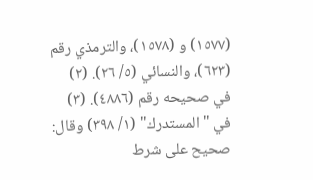(١٥٧٧) و (١٥٧٨)، والترمذي رقم (٦٢٣)، والنسائي (٥/ ٢٦). (٢) في صحيحه رقم (٤٨٨٦). (٣) في "المستدرك" (١/ ٣٩٨) وقال: صحيح على شرط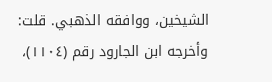الشيخين، ووافقه الذهبي. قلت: وأخرجه ابن الجارود رقم (١١٠٤)،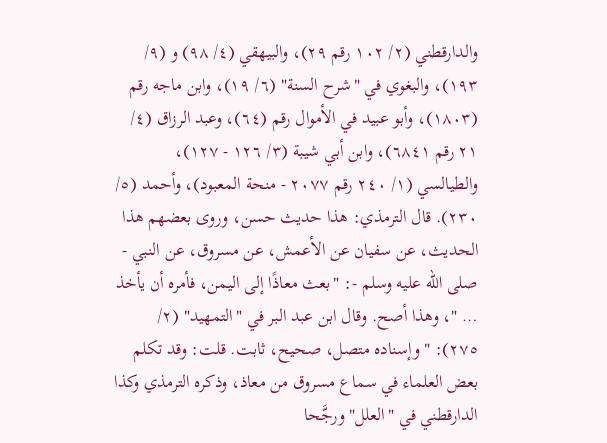والدارقطني (٢/ ١٠٢ رقم ٢٩)، والبيهقي (٤/ ٩٨) و (٩/ ١٩٣)، والبغوي في "شرح السنة" (٦/ ١٩)، وابن ماجه رقم (١٨٠٣)، وأبو عبيد في الأموال رقم (٦٤)، وعبد الرزاق (٤/ ٢١ رقم ٦٨٤١)، وابن أبي شيبة (٣/ ١٢٦ - ١٢٧)، والطيالسي (١/ ٢٤٠ رقم ٢٠٧٧ - منحة المعبود)، وأحمد (٥/ ٢٣٠). قال الترمذي: هذا حديث حسن، وروى بعضهم هذا الحديث، عن سفيان عن الأعمش، عن مسروق، عن النبي - صلى الله عليه وسلم -: "بعث معاذًا إلى اليمن، فأمره أن يأخذ … "، وهذا أصح. وقال ابن عبد البر في "التمهيد" (٢/ ٢٧٥): "وإسناده متصل، صحيح، ثابت. قلت: وقد تكلم بعض العلماء في سماع مسروق من معاذ، وذكره الترمذي وكذا الدارقطني في "العلل" ورجَّحا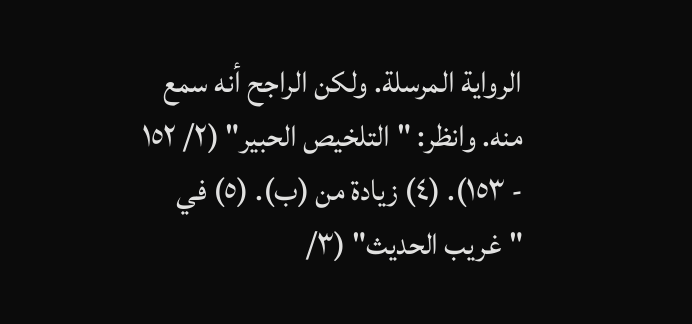الرواية المرسلة. ولكن الراجح أنه سمع منه. وانظر: "التلخيص الحبير" (٢/ ١٥٢ - ١٥٣). (٤) زيادة من (ب). (٥) في "غريب الحديث" (٣/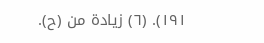١٩١). (٦) زيادة من (ح).